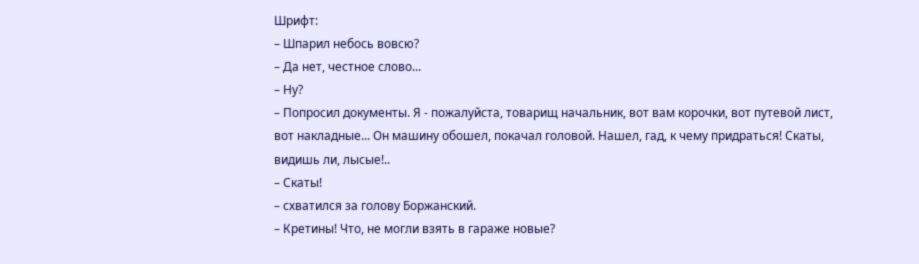Шрифт:
– Шпарил небось вовсю?
– Да нет, честное слово...
– Ну?
– Попросил документы. Я - пожалуйста, товарищ начальник, вот вам корочки, вот путевой лист, вот накладные... Он машину обошел, покачал головой. Нашел, гад, к чему придраться! Скаты, видишь ли, лысые!..
– Скаты!
– схватился за голову Боржанский.
– Кретины! Что, не могли взять в гараже новые?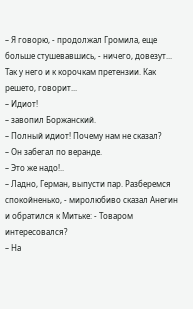– Я говорю, - продолжал Громила, еще больше стушевавшись, - ничего, довезут... Так у него и к корочкам претензии. Как решето, говорит...
– Идиот!
– завопил Боржанский.
– Полный идиот! Почему нам не сказал?
– Он забегал по веранде.
– Это же надо!..
– Ладно, Герман, выпусти пар. Разберемся спокойненько, - миролюбиво сказал Анегин и обратился к Митьке: - Товаром интересовался?
– На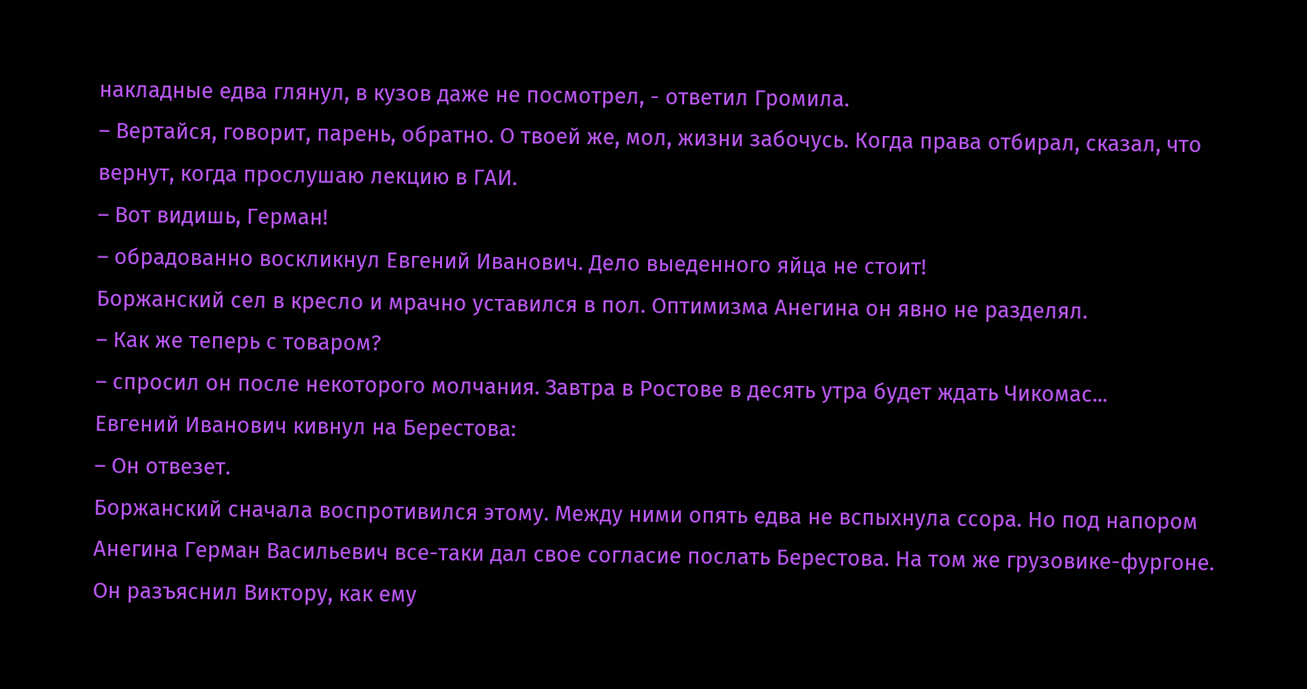накладные едва глянул, в кузов даже не посмотрел, - ответил Громила.
– Вертайся, говорит, парень, обратно. О твоей же, мол, жизни забочусь. Когда права отбирал, сказал, что вернут, когда прослушаю лекцию в ГАИ.
– Вот видишь, Герман!
– обрадованно воскликнул Евгений Иванович. Дело выеденного яйца не стоит!
Боржанский сел в кресло и мрачно уставился в пол. Оптимизма Анегина он явно не разделял.
– Как же теперь с товаром?
– спросил он после некоторого молчания. Завтра в Ростове в десять утра будет ждать Чикомас...
Евгений Иванович кивнул на Берестова:
– Он отвезет.
Боржанский сначала воспротивился этому. Между ними опять едва не вспыхнула ссора. Но под напором Анегина Герман Васильевич все-таки дал свое согласие послать Берестова. На том же грузовике-фургоне. Он разъяснил Виктору, как ему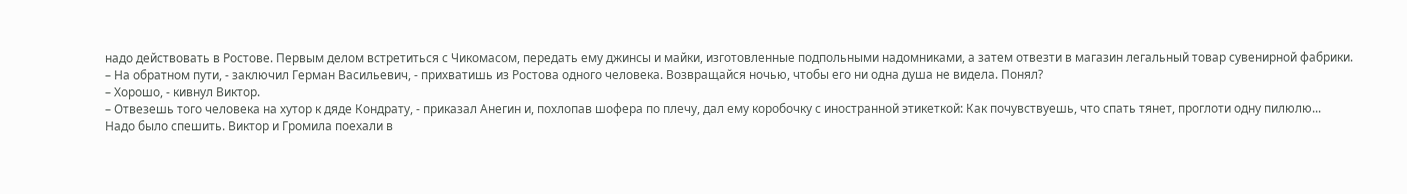надо действовать в Ростове. Первым делом встретиться с Чикомасом, передать ему джинсы и майки, изготовленные подпольными надомниками, а затем отвезти в магазин легальный товар сувенирной фабрики.
– На обратном пути, - заключил Герман Васильевич, - прихватишь из Ростова одного человека. Возвращайся ночью, чтобы его ни одна душа не видела. Понял?
– Хорошо, - кивнул Виктор.
– Отвезешь того человека на хутор к дяде Кондрату, - приказал Анегин и, похлопав шофера по плечу, дал ему коробочку с иностранной этикеткой: Как почувствуешь, что спать тянет, проглоти одну пилюлю...
Надо было спешить. Виктор и Громила поехали в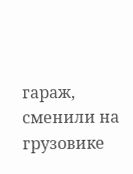гараж, сменили на грузовике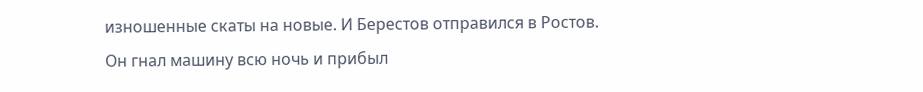изношенные скаты на новые. И Берестов отправился в Ростов.
Он гнал машину всю ночь и прибыл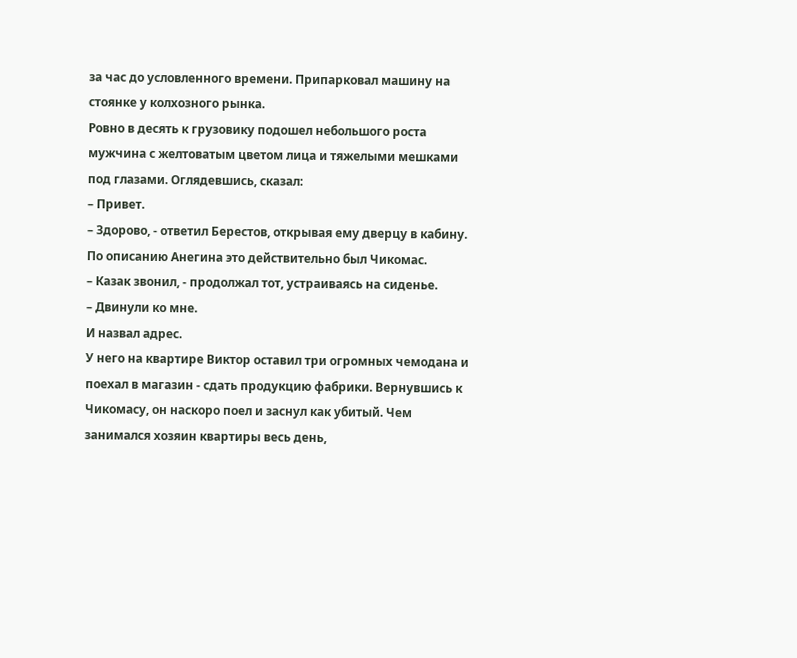за час до условленного времени. Припарковал машину на стоянке у колхозного рынка.
Ровно в десять к грузовику подошел небольшого роста мужчина с желтоватым цветом лица и тяжелыми мешками под глазами. Оглядевшись, сказал:
– Привет.
– Здорово, - ответил Берестов, открывая ему дверцу в кабину.
По описанию Анегина это действительно был Чикомас.
– Казак звонил, - продолжал тот, устраиваясь на сиденье.
– Двинули ко мне.
И назвал адрес.
У него на квартире Виктор оставил три огромных чемодана и поехал в магазин - сдать продукцию фабрики. Вернувшись к Чикомасу, он наскоро поел и заснул как убитый. Чем занимался хозяин квартиры весь день,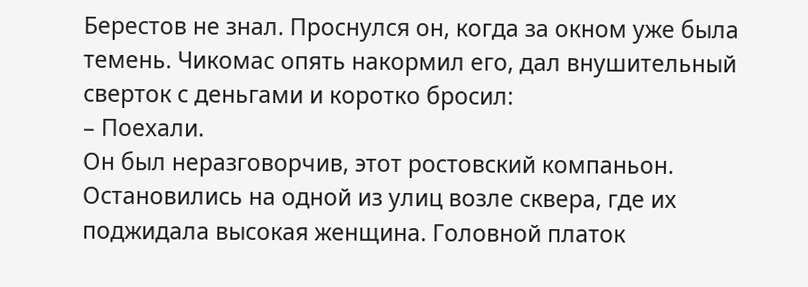Берестов не знал. Проснулся он, когда за окном уже была темень. Чикомас опять накормил его, дал внушительный сверток с деньгами и коротко бросил:
– Поехали.
Он был неразговорчив, этот ростовский компаньон.
Остановились на одной из улиц возле сквера, где их поджидала высокая женщина. Головной платок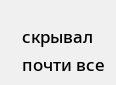скрывал почти все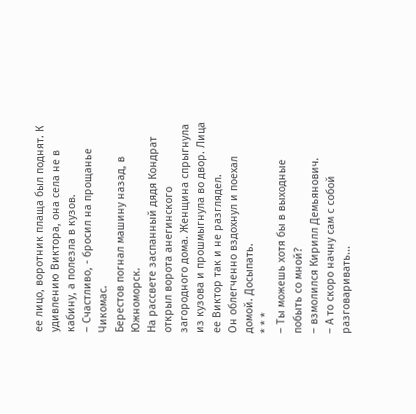ее лицо, воротник плаща был поднят. К удивлению Виктора, она села не в кабину, а полезла в кузов.
– Счастливо, - бросил на прощанье Чикомас.
Берестов погнал машину назад, в Южноморск.
На рассвете заспанный дядя Кондрат открыл ворота анегинского загородного дома. Женщина спрыгнула из кузова и прошмыгнула во двор. Лица ее Виктор так и не разглядел.
Он облегченно вздохнул и поехал домой. Досыпать.
* * *
– Ты можешь хотя бы в выходные побыть со мной?
– взмолился Кирилл Демьянович.
– А то скоро начну сам с собой разговаривать...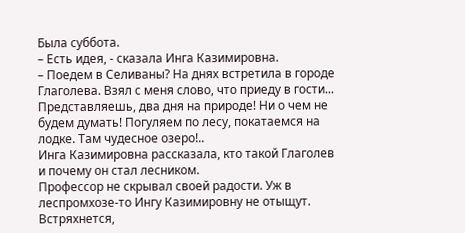Была суббота.
– Есть идея, - сказала Инга Казимировна.
– Поедем в Селиваны? На днях встретила в городе Глаголева. Взял с меня слово, что приеду в гости... Представляешь, два дня на природе! Ни о чем не будем думать! Погуляем по лесу, покатаемся на лодке. Там чудесное озеро!..
Инга Казимировна рассказала, кто такой Глаголев и почему он стал лесником.
Профессор не скрывал своей радости. Уж в леспромхозе-то Ингу Казимировну не отыщут. Встряхнется,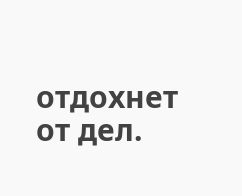отдохнет от дел.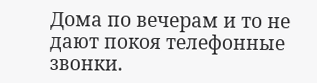Дома по вечерам и то не дают покоя телефонные звонки.